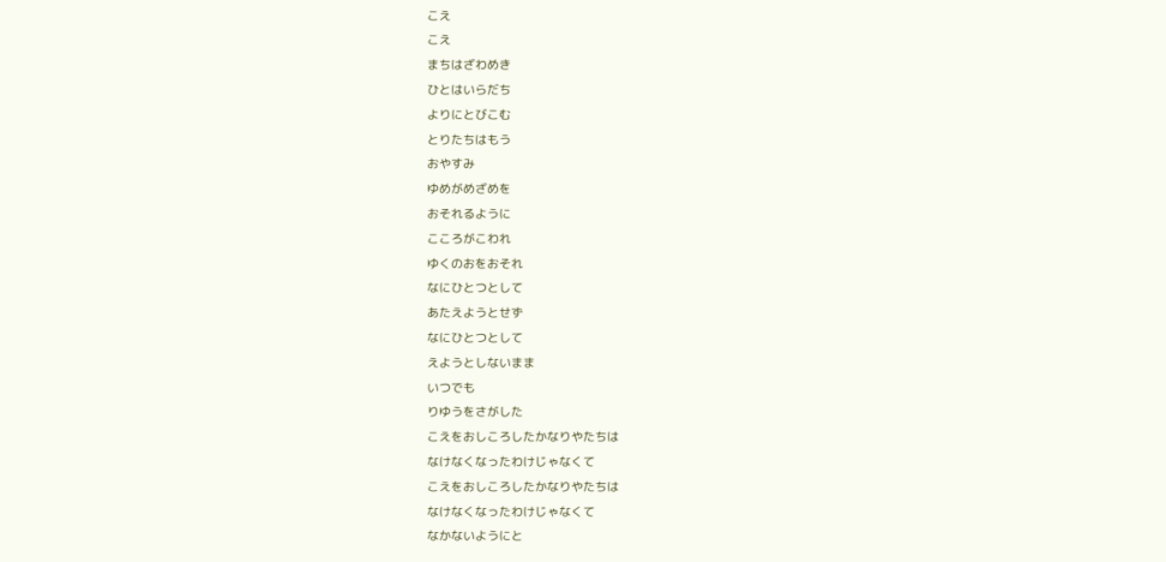こえ
こえ
まちはざわめき
ひとはいらだち
よりにとびこむ
とりたちはもう
おやすみ
ゆめがめざめを
おそれるように
こころがこわれ
ゆくのおをおそれ
なにひとつとして
あたえようとせず
なにひとつとして
えようとしないまま
いつでも
りゆうをさがした
こえをおしころしたかなりやたちは
なけなくなったわけじゃなくて
こえをおしころしたかなりやたちは
なけなくなったわけじゃなくて
なかないようにと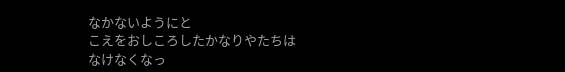なかないようにと
こえをおしころしたかなりやたちは
なけなくなっ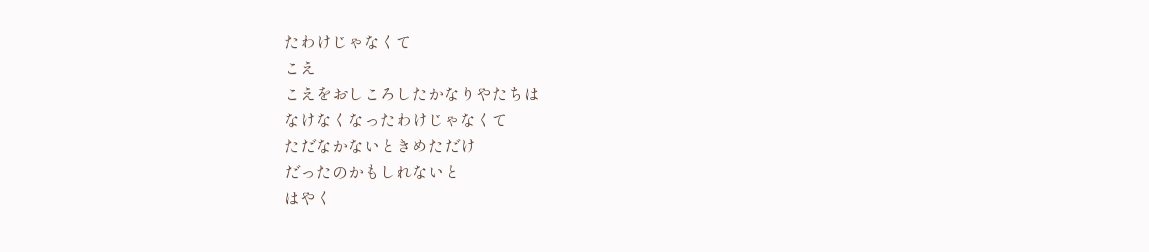たわけじゃなくて
こえ
こえをおしころしたかなりやたちは
なけなくなったわけじゃなくて
ただなかないときめただけ
だったのかもしれないと
はやく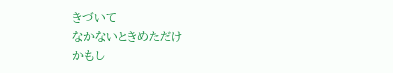きづいて
なかないときめただけ
かもし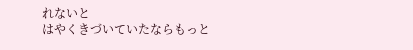れないと
はやくきづいていたならもっと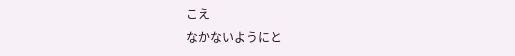こえ
なかないようにと